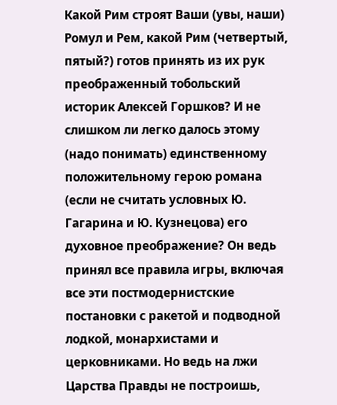Какой Рим строят Ваши (увы, наши) Ромул и Рем, какой Рим (четвертый, пятый?) готов принять из их рук преображенный тобольский историк Алексей Горшков? И не слишком ли легко далось этому (надо понимать) единственному положительному герою романа (если не считать условных Ю. Гагарина и Ю. Кузнецова) его духовное преображение? Он ведь принял все правила игры, включая все эти постмодернистские постановки с ракетой и подводной лодкой, монархистами и церковниками. Но ведь на лжи Царства Правды не построишь,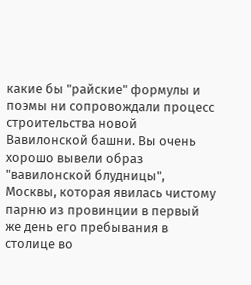какие бы "райские" формулы и поэмы ни сопровождали процесс строительства новой Вавилонской башни. Вы очень хорошо вывели образ "вавилонской блудницы", Москвы, которая явилась чистому парню из провинции в первый же день его пребывания в столице во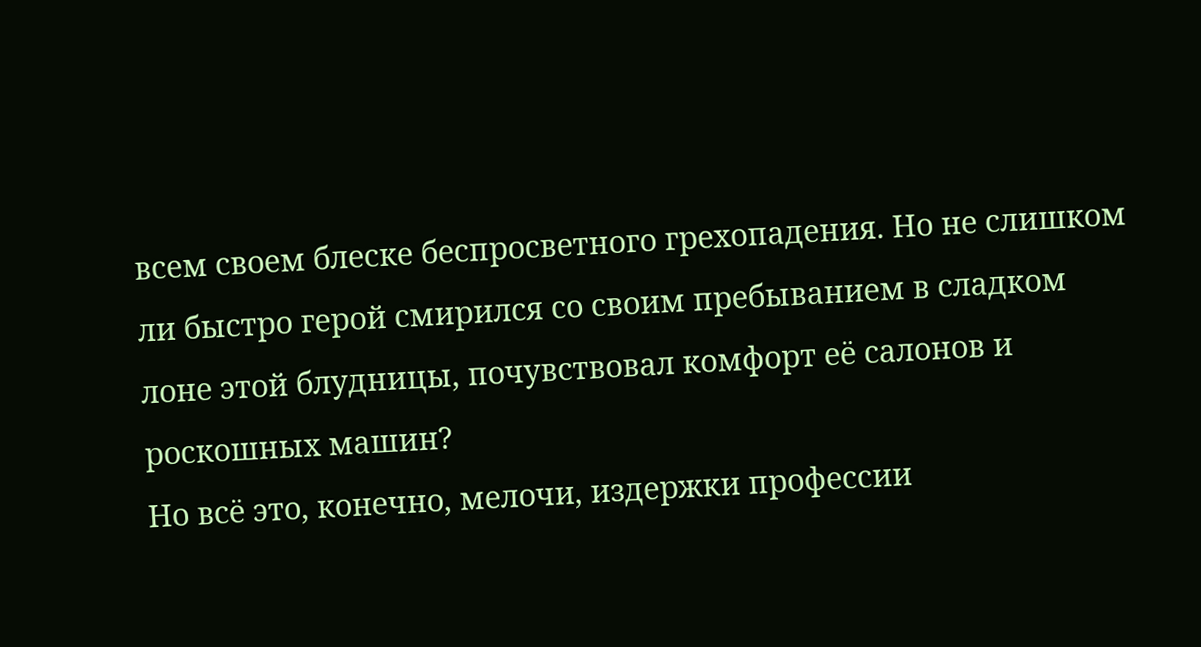всем своем блеске беспросветного грехопадения. Но не слишком ли быстро герой смирился со своим пребыванием в сладком лоне этой блудницы, почувствовал комфорт её салонов и роскошных машин?
Но всё это, конечно, мелочи, издержки профессии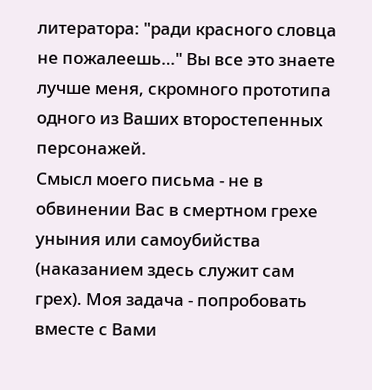литератора: "ради красного словца не пожалеешь…" Вы все это знаете лучше меня, скромного прототипа одного из Ваших второстепенных персонажей.
Смысл моего письма - не в обвинении Вас в смертном грехе уныния или самоубийства (наказанием здесь служит сам грех). Моя задача - попробовать вместе с Вами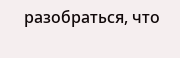разобраться, что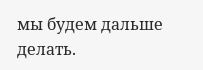мы будем дальше делать.